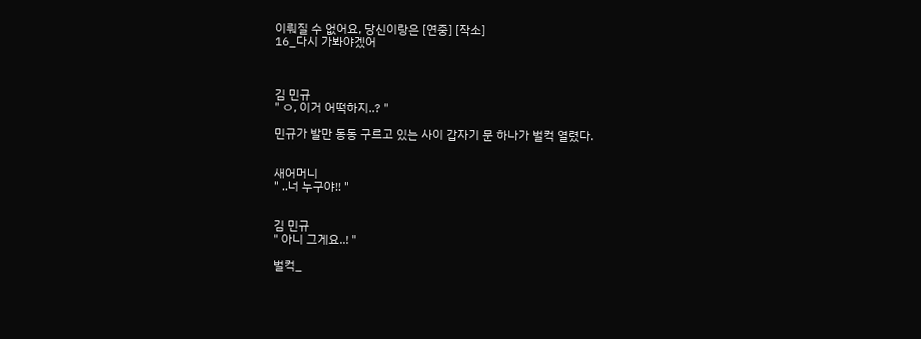이뤄질 수 없어요, 당신이랑은 [연중] [작소]
16_다시 가봐야겠어



김 민규
" ㅇ, 이거 어떡하지..? "

민규가 발만 동동 구르고 있는 사이 갑자기 문 하나가 벌컥 열렸다.


새어머니
" ..너 누구야!! "


김 민규
" 아니 그게요..! "

벌컥_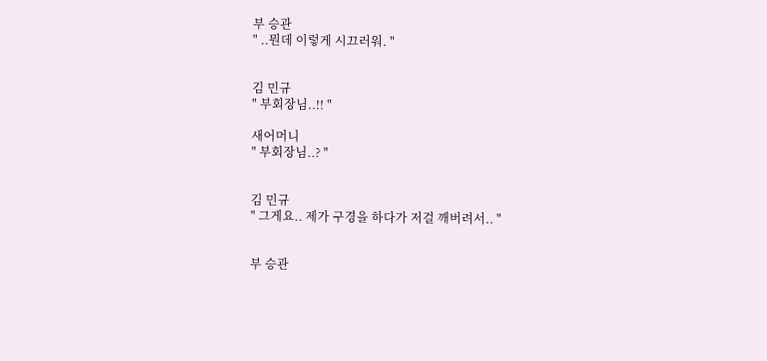부 승관
" ..뭔데 이렇게 시끄러워. "


김 민규
" 부회장님..!! "

새어머니
" 부회장님..? "


김 민규
" 그게요.. 제가 구경을 하다가 저걸 깨버려서.. "


부 승관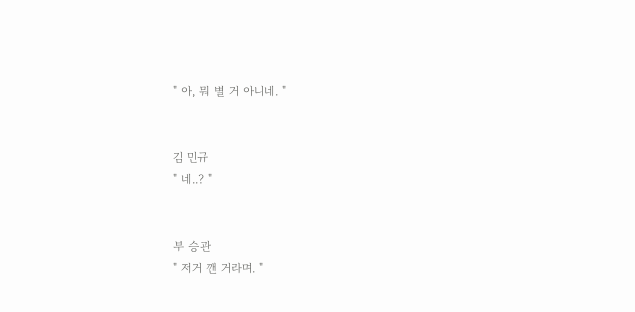" 아, 뭐 별 거 아니네. "


김 민규
" 네..? "


부 승관
" 저거 깬 거라며. "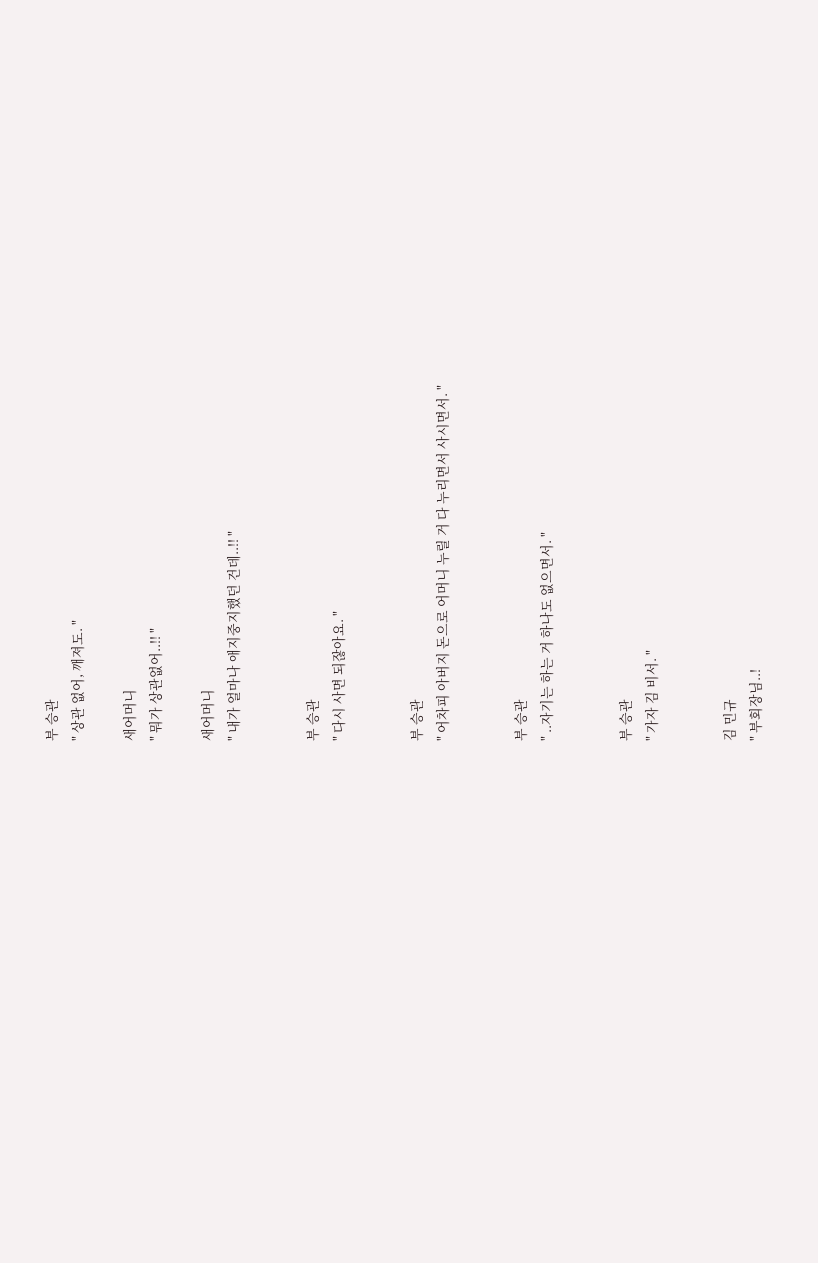부 승관
" 상관 없어, 깨져도. "

새어머니
" 뭐가 상관없어..!! "

새어머니
" 내가 얼마나 애지중지했던 건데..!! "


부 승관
" 다시 사면 되잖아요. "


부 승관
" 어차피 아버지 돈으로 어머니 누릴 거 다 누리면서 사시면서. "


부 승관
" ..자기는 하는 거 하나도 없으면서. "


부 승관
" 가자 김 비서. "


김 민규
" 부회장님..!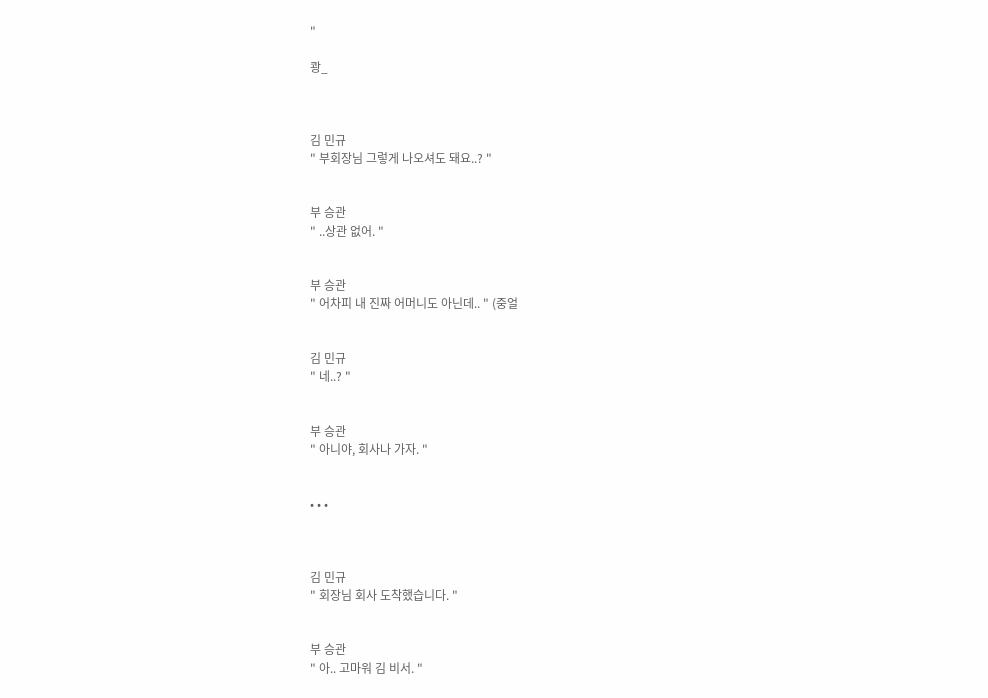"

쾅_



김 민규
" 부회장님 그렇게 나오셔도 돼요..? "


부 승관
" ..상관 없어. "


부 승관
" 어차피 내 진짜 어머니도 아닌데.. " (중얼


김 민규
" 네..? "


부 승관
" 아니야, 회사나 가자. "


• • •



김 민규
" 회장님 회사 도착했습니다. "


부 승관
" 아.. 고마워 김 비서. "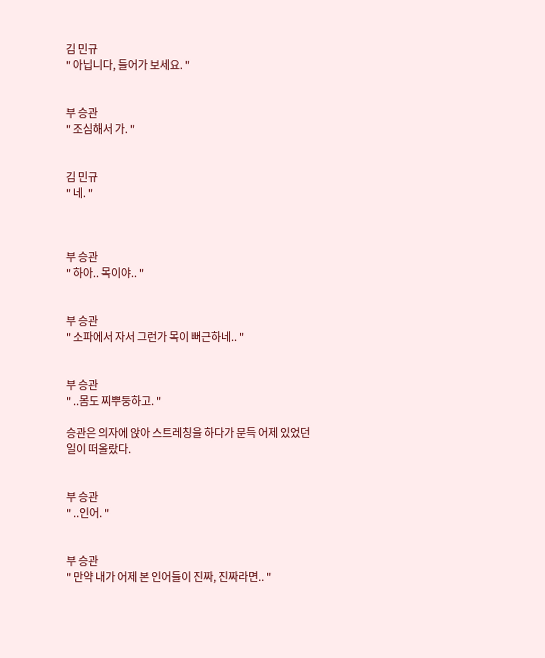김 민규
" 아닙니다, 들어가 보세요. "


부 승관
" 조심해서 가. "


김 민규
" 네. "



부 승관
" 하아.. 목이야.. "


부 승관
" 소파에서 자서 그런가 목이 뻐근하네.. "


부 승관
" ..몸도 찌뿌둥하고. "

승관은 의자에 앉아 스트레칭을 하다가 문득 어제 있었던 일이 떠올랐다.


부 승관
" ..인어. "


부 승관
" 만약 내가 어제 본 인어들이 진짜, 진짜라면.. "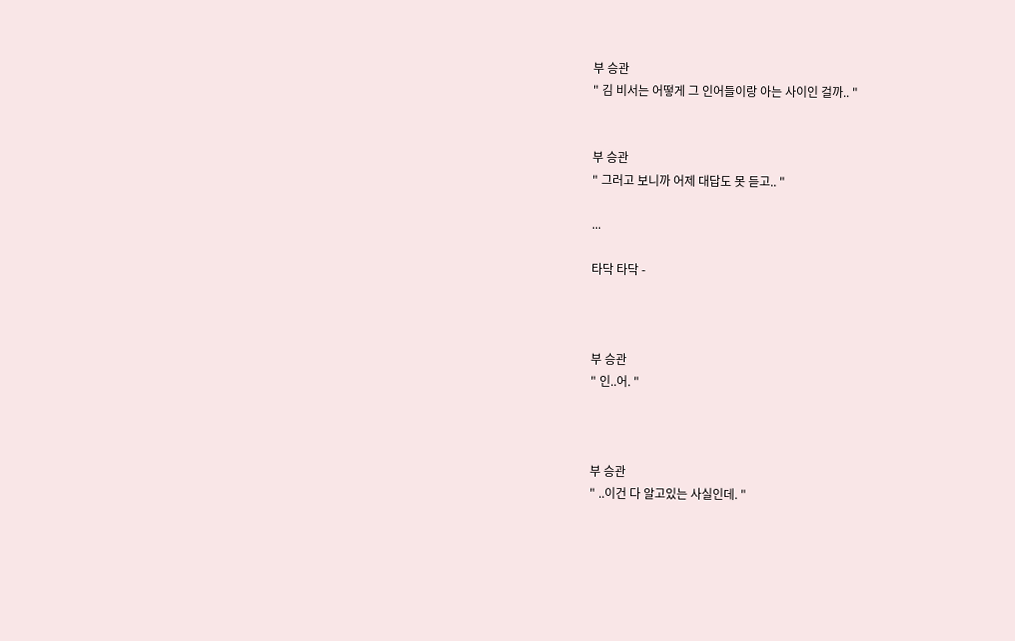부 승관
" 김 비서는 어떻게 그 인어들이랑 아는 사이인 걸까.. "


부 승관
" 그러고 보니까 어제 대답도 못 듣고.. "

...

타닥 타닥 -



부 승관
" 인..어. "



부 승관
" ..이건 다 알고있는 사실인데. "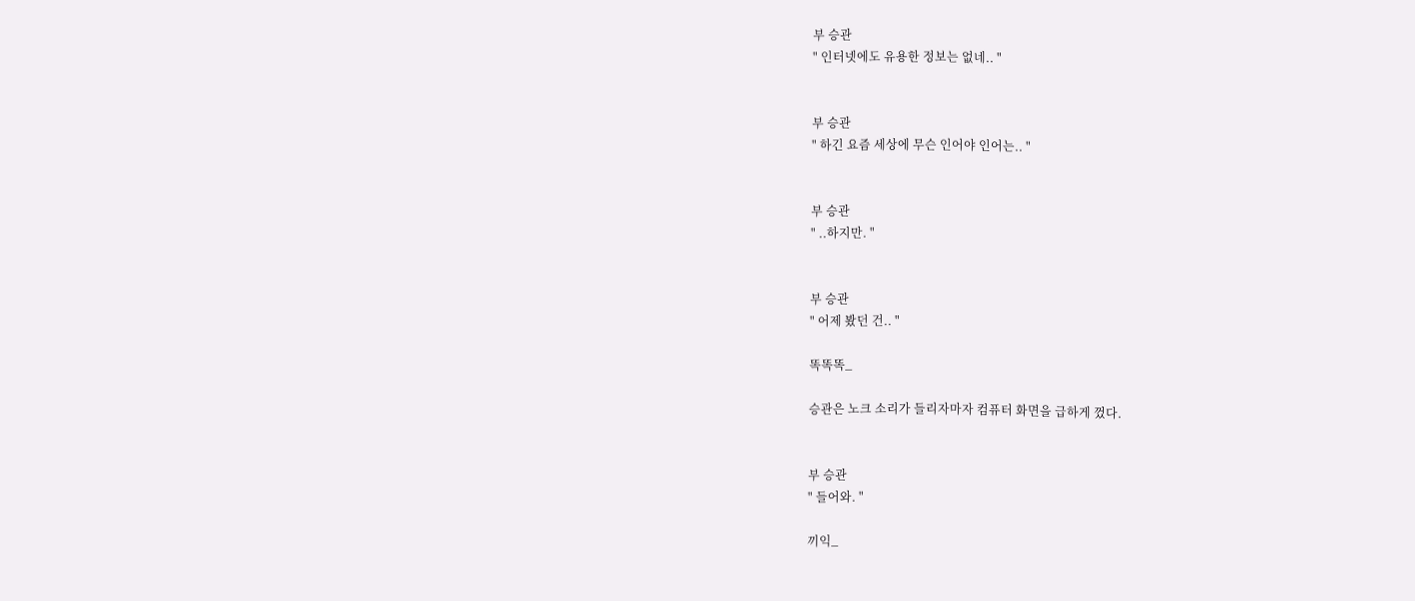부 승관
" 인터넷에도 유용한 정보는 없네.. "


부 승관
" 하긴 요즘 세상에 무슨 인어야 인어는.. "


부 승관
" ..하지만. "


부 승관
" 어제 봤던 건.. "

똑똑똑_

승관은 노크 소리가 들리자마자 컴퓨터 화면을 급하게 껐다.


부 승관
" 들어와. "

끼익_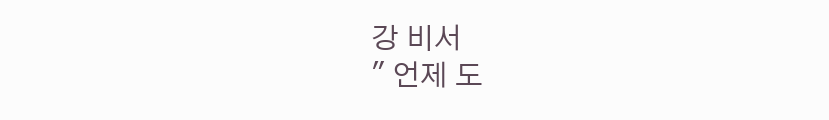강 비서
" 언제 도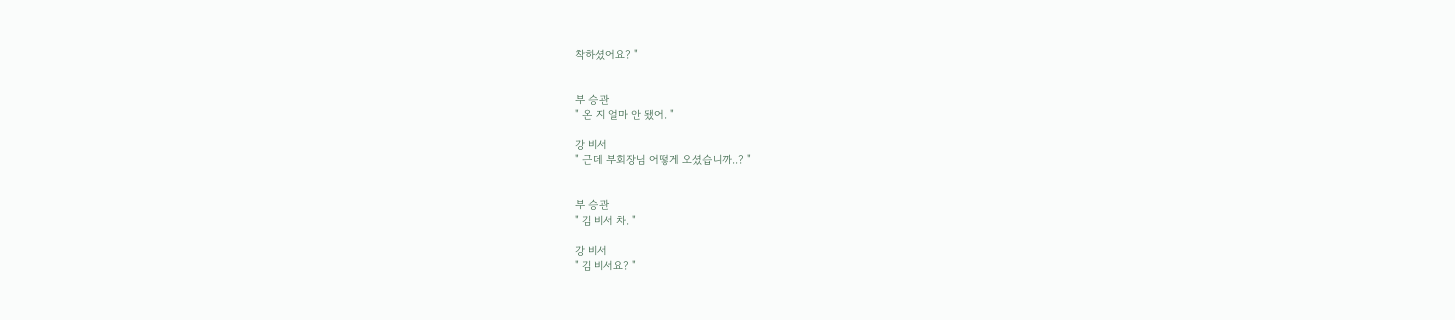착하셨어요? "


부 승관
" 온 지 얼마 안 됐어. "

강 비서
" 근데 부회장님 어떻게 오셨습니까..? "


부 승관
" 김 비서 차. "

강 비서
" 김 비서요? "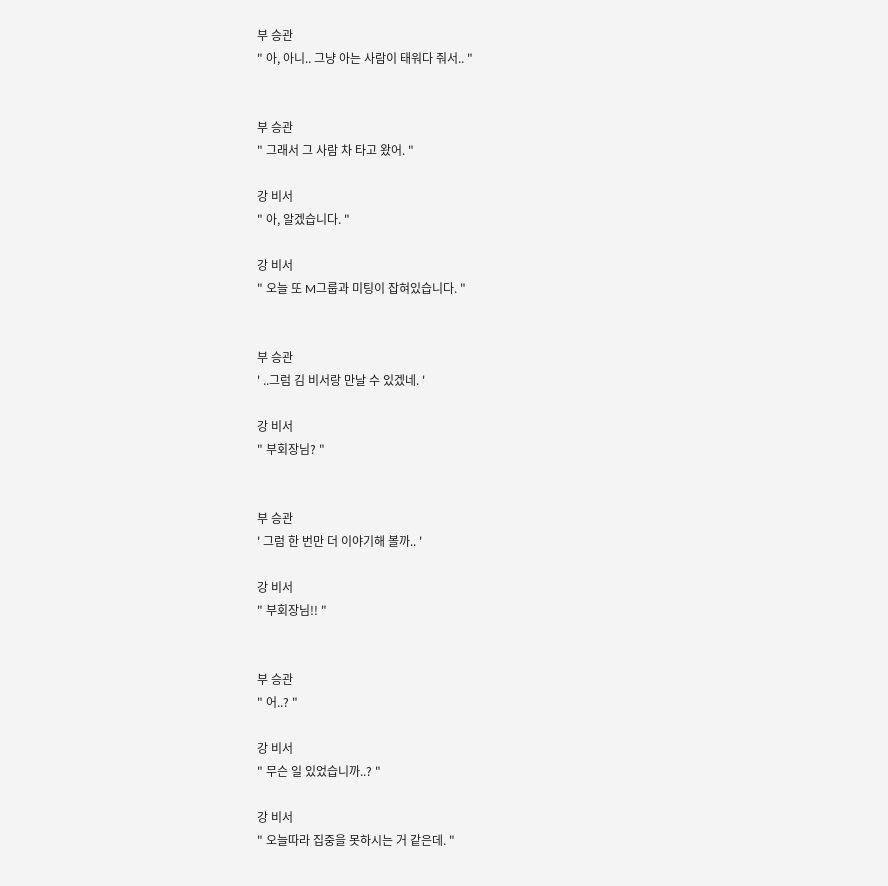부 승관
" 아, 아니.. 그냥 아는 사람이 태워다 줘서.. "


부 승관
" 그래서 그 사람 차 타고 왔어. "

강 비서
" 아, 알겠습니다. "

강 비서
" 오늘 또 M그룹과 미팅이 잡혀있습니다. "


부 승관
' ..그럼 김 비서랑 만날 수 있겠네. '

강 비서
" 부회장님? "


부 승관
' 그럼 한 번만 더 이야기해 볼까.. '

강 비서
" 부회장님!! "


부 승관
" 어..? "

강 비서
" 무슨 일 있었습니까..? "

강 비서
" 오늘따라 집중을 못하시는 거 같은데. "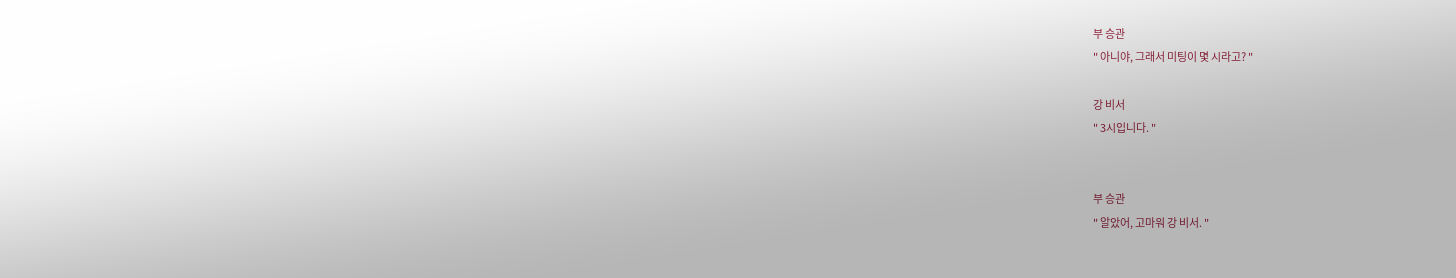부 승관
" 아니야, 그래서 미팅이 몇 시라고? "

강 비서
" 3시입니다. "


부 승관
" 알았어, 고마워 강 비서. "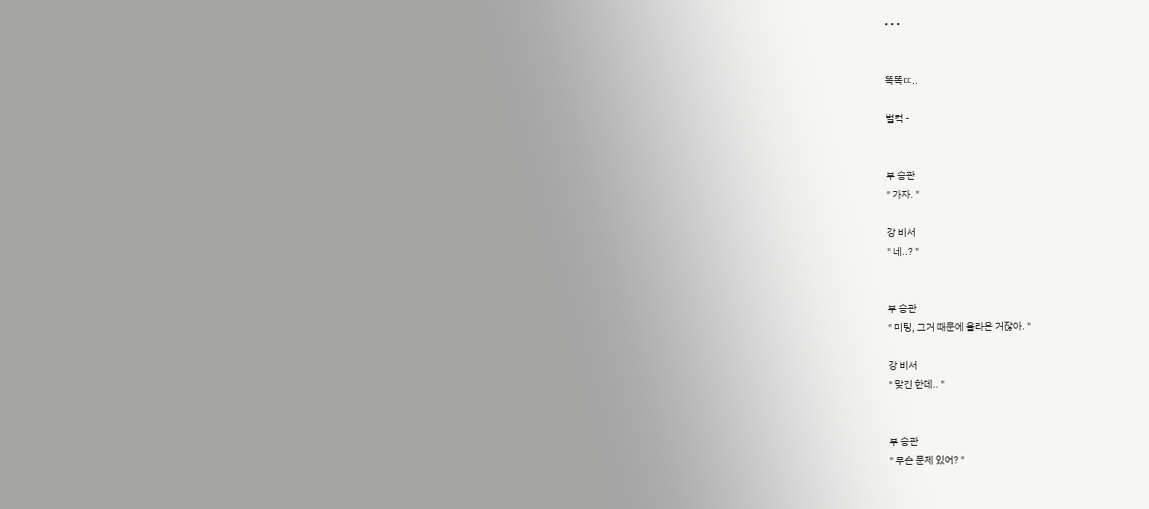• • •


똑똑ㄸ..

벌컥 -


부 승관
" 가자. "

강 비서
" 네..? "


부 승관
" 미팅, 그거 때문에 올라온 거잖아. "

강 비서
" 맞긴 한데.. "


부 승관
" 무슨 문제 있어? "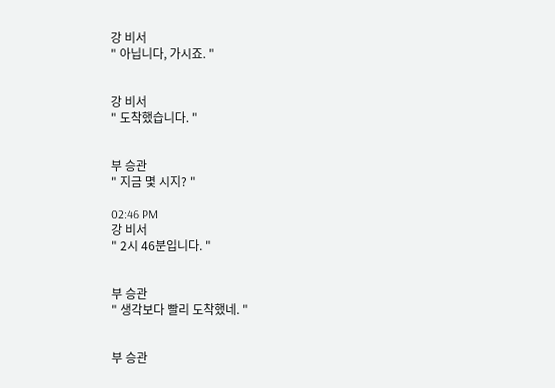강 비서
" 아닙니다, 가시죠. "


강 비서
" 도착했습니다. "


부 승관
" 지금 몇 시지? "

02:46 PM
강 비서
" 2시 46분입니다. "


부 승관
" 생각보다 빨리 도착했네. "


부 승관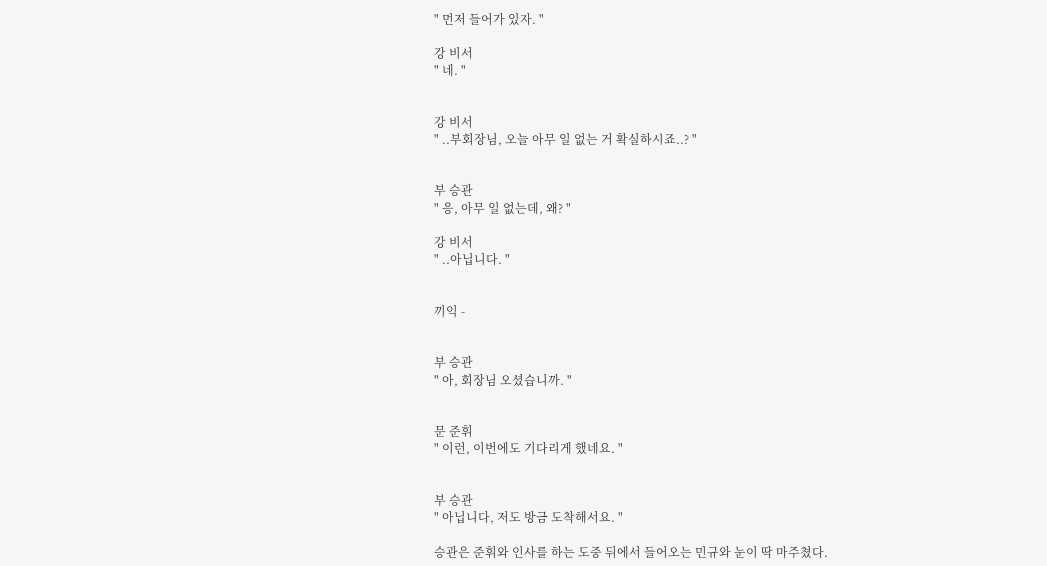" 먼저 들어가 있자. "

강 비서
" 네. "


강 비서
" ..부회장님, 오늘 아무 일 없는 거 확실하시죠..? "


부 승관
" 응, 아무 일 없는데, 왜? "

강 비서
" ..아닙니다. "


끼익 -


부 승관
" 아, 회장님 오셨습니까. "


문 준휘
" 이런, 이번에도 기다리게 했네요. "


부 승관
" 아닙니다, 저도 방금 도착해서요. "

승관은 준휘와 인사를 하는 도중 뒤에서 들어오는 민규와 눈이 딱 마주쳤다.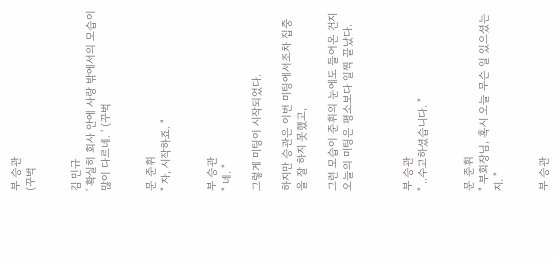부 승관
(꾸벅


김 민규
' 확실히 회사 안에 사랑 밖에서의 모습이 많이 다르네. ' (꾸벅


문 준휘
" 자, 시작하죠. "


부 승관
" 네. "

그렇게 미팅이 시작되었다.

하지만 승관은 이번 미팅에서조차 집중을 잘 하지 못했고,

그런 모습이 준휘의 눈에도 들어온 건지 오늘의 미팅은 평소보다 일찍 끝났다.



부 승관
" ..수고하셨습니다. "


문 준휘
" 부회장님, 혹시 오늘 무슨 일 있으셨는지. "


부 승관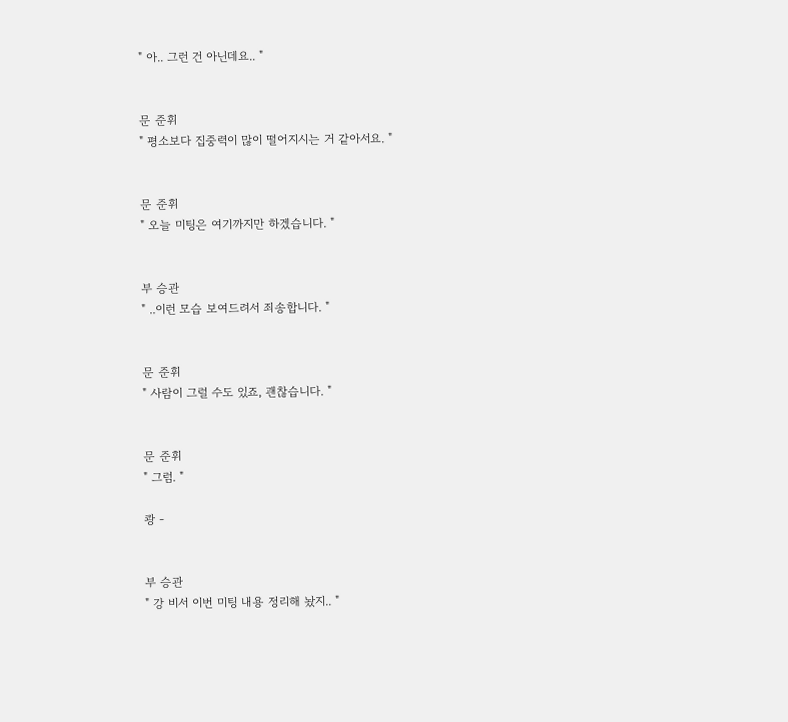" 아.. 그런 건 아닌데요.. "


문 준휘
" 평소보다 집중력이 많이 떨어지시는 거 같아서요. "


문 준휘
" 오늘 미팅은 여기까지만 하겠습니다. "


부 승관
" ..이런 모습 보여드려서 죄송합니다. "


문 준휘
" 사람이 그럴 수도 있죠, 괜찮습니다. "


문 준휘
" 그럼. "

쾅 -


부 승관
" 강 비서 이번 미팅 내용 정리해 놨지.. "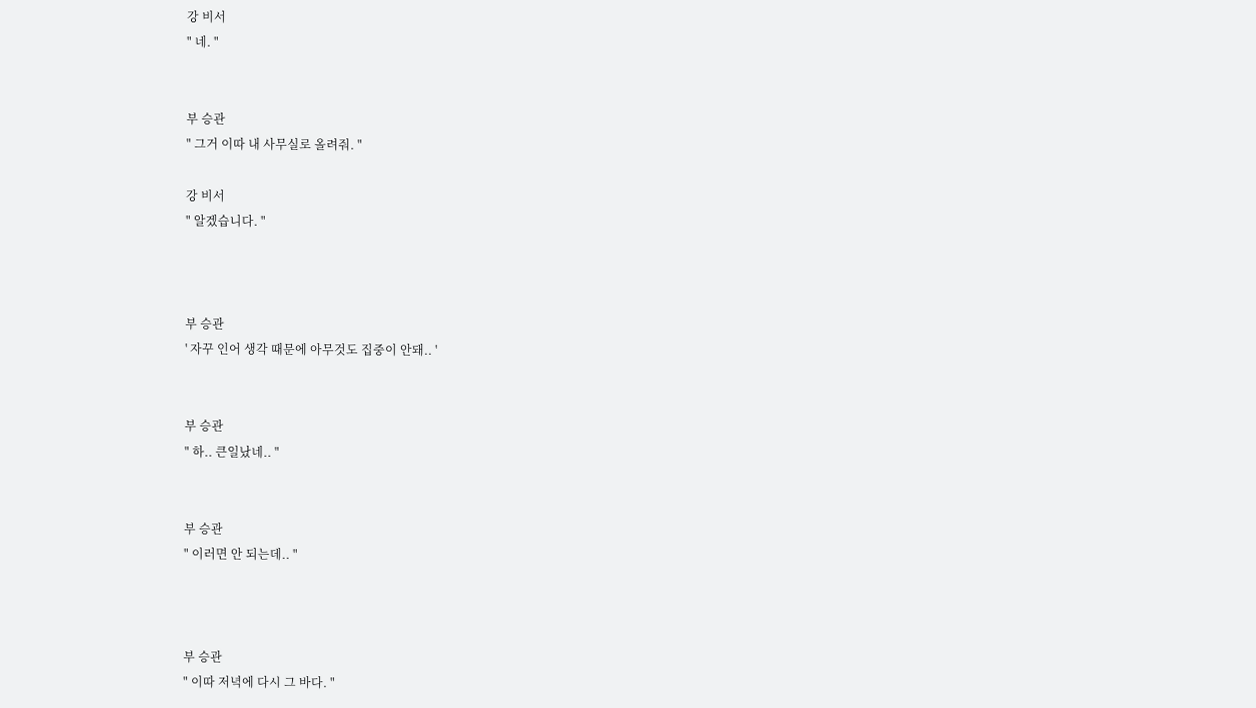강 비서
" 네. "


부 승관
" 그거 이따 내 사무실로 올려줘. "

강 비서
" 알겠습니다. "



부 승관
' 자꾸 인어 생각 때문에 아무것도 집중이 안돼.. '


부 승관
" 하.. 큰일났네.. "


부 승관
" 이러면 안 되는데.. "



부 승관
" 이따 저녁에 다시 그 바다. "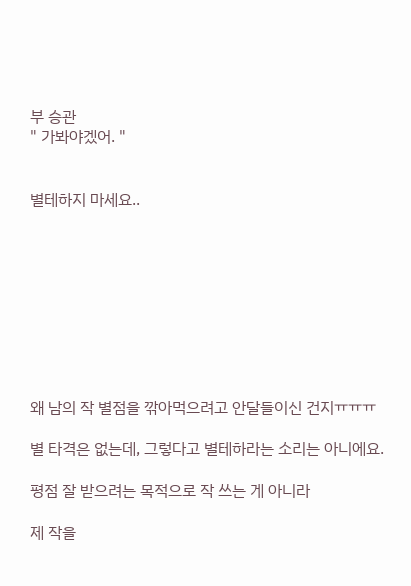부 승관
" 가봐야겠어. "


별테하지 마세요..









왜 남의 작 별점을 깎아먹으려고 안달들이신 건지ㅠㅠㅠ

별 타격은 없는데, 그렇다고 별테하라는 소리는 아니에요.

평점 잘 받으려는 목적으로 작 쓰는 게 아니라

제 작을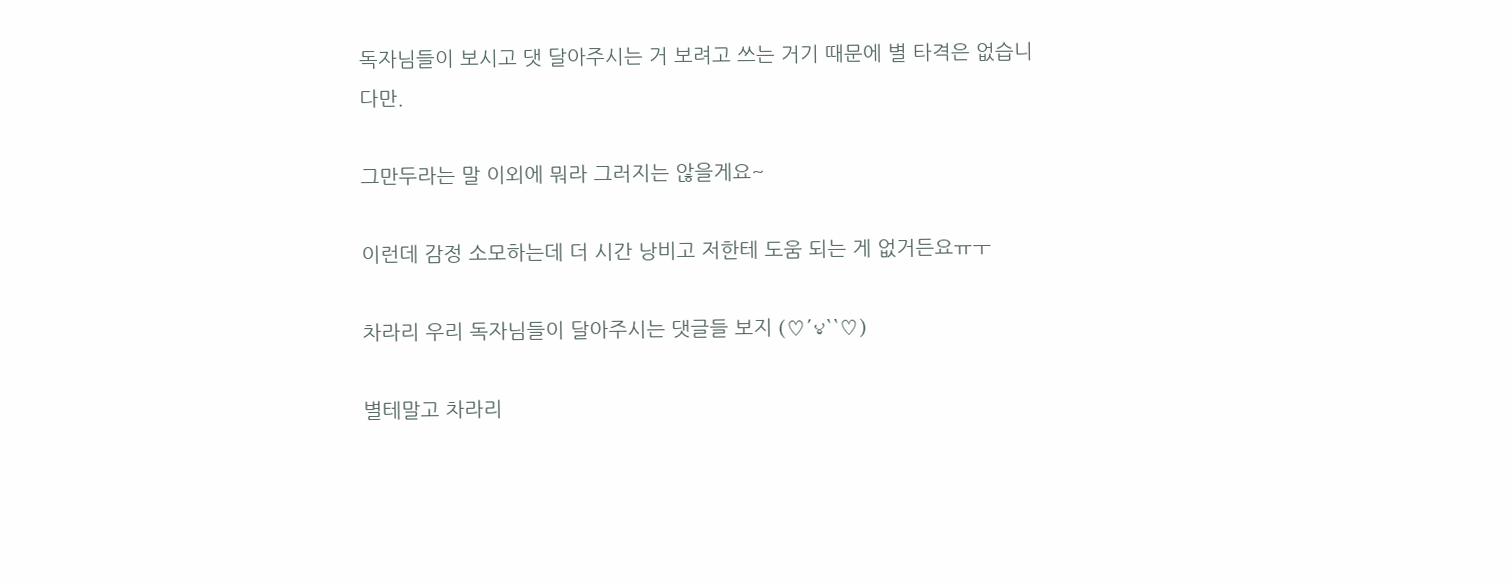독자님들이 보시고 댓 달아주시는 거 보려고 쓰는 거기 때문에 별 타격은 없습니다만.

그만두라는 말 이외에 뭐라 그러지는 않을게요~

이런데 감정 소모하는데 더 시간 낭비고 저한테 도움 되는 게 없거든요ㅠㅜ

차라리 우리 독자님들이 달아주시는 댓글들 보지 (♡´౪``♡)

별테말고 차라리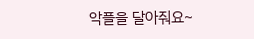악플을 달아줘요~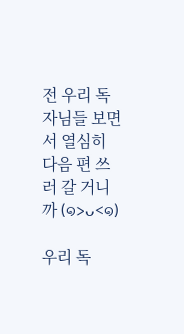전 우리 독자님들 보면서 열심히 다음 편 쓰러 갈 거니까 (๑>ᴗ<๑)

우리 독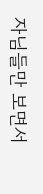자님들만 보면서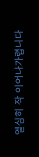열심히 작 이어나가렵니다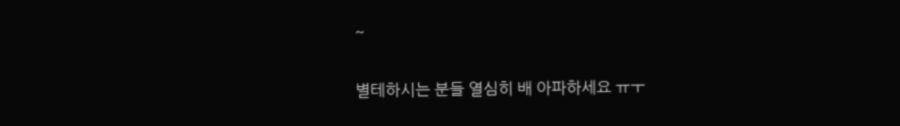~

별테하시는 분들 열심히 배 아파하세요 ㅠㅜ